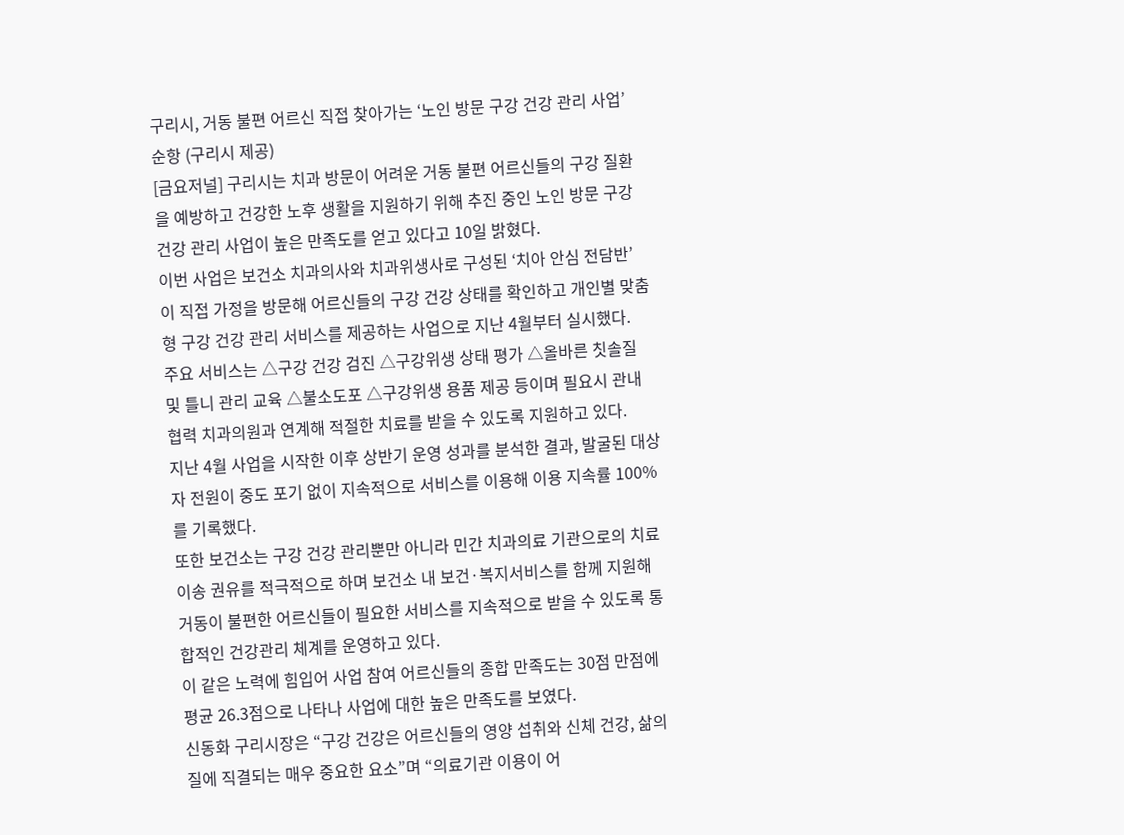구리시, 거동 불편 어르신 직접 찾아가는 ‘노인 방문 구강 건강 관리 사업’ 순항 (구리시 제공)
[금요저널] 구리시는 치과 방문이 어려운 거동 불편 어르신들의 구강 질환을 예방하고 건강한 노후 생활을 지원하기 위해 추진 중인 노인 방문 구강 건강 관리 사업이 높은 만족도를 얻고 있다고 10일 밝혔다.
이번 사업은 보건소 치과의사와 치과위생사로 구성된 ‘치아 안심 전담반’ 이 직접 가정을 방문해 어르신들의 구강 건강 상태를 확인하고 개인별 맞춤형 구강 건강 관리 서비스를 제공하는 사업으로 지난 4월부터 실시했다.
주요 서비스는 △구강 건강 검진 △구강위생 상태 평가 △올바른 칫솔질 및 틀니 관리 교육 △불소도포 △구강위생 용품 제공 등이며 필요시 관내 협력 치과의원과 연계해 적절한 치료를 받을 수 있도록 지원하고 있다.
지난 4월 사업을 시작한 이후 상반기 운영 성과를 분석한 결과, 발굴된 대상자 전원이 중도 포기 없이 지속적으로 서비스를 이용해 이용 지속률 100%를 기록했다.
또한 보건소는 구강 건강 관리뿐만 아니라 민간 치과의료 기관으로의 치료 이송 권유를 적극적으로 하며 보건소 내 보건·복지서비스를 함께 지원해 거동이 불편한 어르신들이 필요한 서비스를 지속적으로 받을 수 있도록 통합적인 건강관리 체계를 운영하고 있다.
이 같은 노력에 힘입어 사업 참여 어르신들의 종합 만족도는 30점 만점에 평균 26.3점으로 나타나 사업에 대한 높은 만족도를 보였다.
신동화 구리시장은 “구강 건강은 어르신들의 영양 섭취와 신체 건강, 삶의 질에 직결되는 매우 중요한 요소”며 “의료기관 이용이 어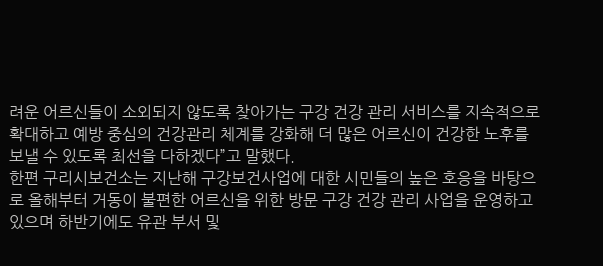려운 어르신들이 소외되지 않도록 찾아가는 구강 건강 관리 서비스를 지속적으로 확대하고 예방 중심의 건강관리 체계를 강화해 더 많은 어르신이 건강한 노후를 보낼 수 있도록 최선을 다하겠다”고 말했다.
한편 구리시보건소는 지난해 구강보건사업에 대한 시민들의 높은 호응을 바탕으로 올해부터 거동이 불편한 어르신을 위한 방문 구강 건강 관리 사업을 운영하고 있으며 하반기에도 유관 부서 및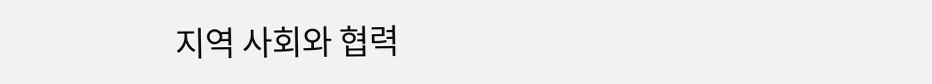지역 사회와 협력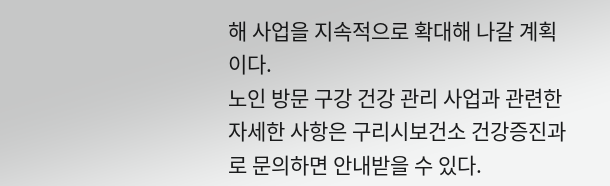해 사업을 지속적으로 확대해 나갈 계획이다.
노인 방문 구강 건강 관리 사업과 관련한 자세한 사항은 구리시보건소 건강증진과로 문의하면 안내받을 수 있다.